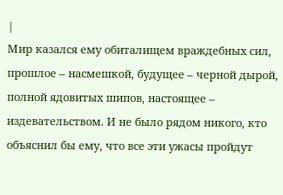|
Мир казался ему обиталищем враждебных сил, прошлое – насмешкой, будущее – черной дырой, полной ядовитых шипов, настоящее – издевательством. И не было рядом никого, кто объяснил бы ему, что все эти ужасы пройдут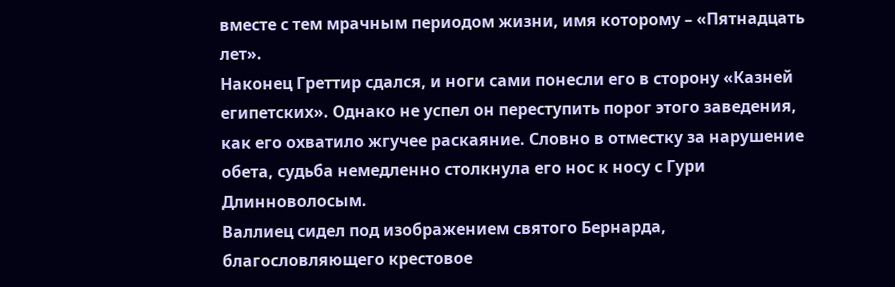вместе с тем мрачным периодом жизни, имя которому – «Пятнадцать лет».
Наконец Греттир сдался, и ноги сами понесли его в сторону «Казней египетских». Однако не успел он переступить порог этого заведения, как его охватило жгучее раскаяние. Словно в отместку за нарушение обета, судьба немедленно столкнула его нос к носу с Гури Длинноволосым.
Валлиец сидел под изображением святого Бернарда, благословляющего крестовое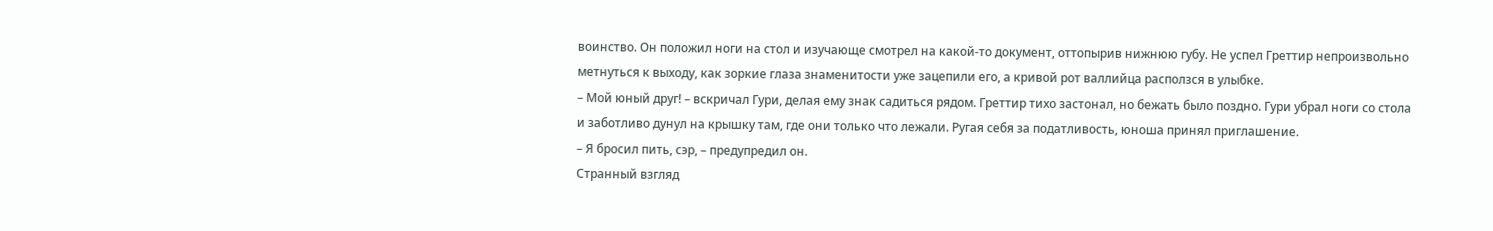воинство. Он положил ноги на стол и изучающе смотрел на какой-то документ, оттопырив нижнюю губу. Не успел Греттир непроизвольно метнуться к выходу, как зоркие глаза знаменитости уже зацепили его, а кривой рот валлийца расползся в улыбке.
– Мой юный друг! – вскричал Гури, делая ему знак садиться рядом. Греттир тихо застонал, но бежать было поздно. Гури убрал ноги со стола и заботливо дунул на крышку там, где они только что лежали. Ругая себя за податливость, юноша принял приглашение.
– Я бросил пить, сэр, – предупредил он.
Странный взгляд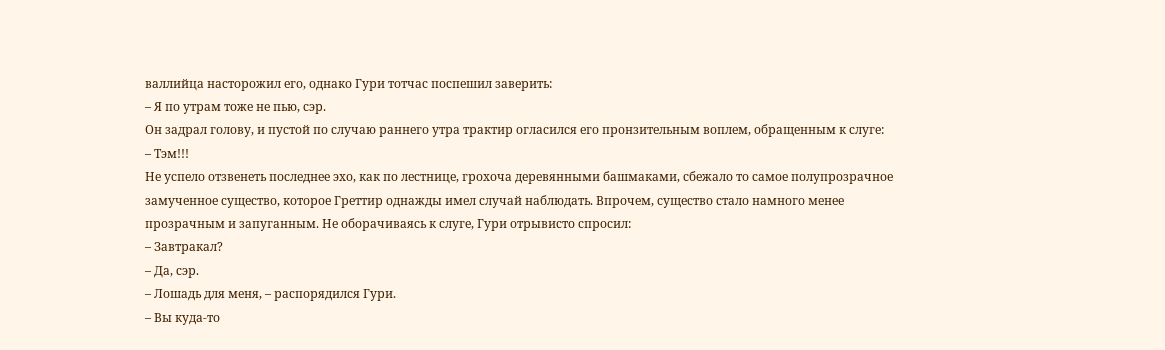валлийца насторожил его, однако Гури тотчас поспешил заверить:
– Я по утрам тоже не пью, сэр.
Он задрал голову, и пустой по случаю раннего утра трактир огласился его пронзительным воплем, обращенным к слуге:
– Тэм!!!
Не успело отзвенеть последнее эхо, как по лестнице, грохоча деревянными башмаками, сбежало то самое полупрозрачное замученное существо, которое Греттир однажды имел случай наблюдать. Впрочем, существо стало намного менее прозрачным и запуганным. Не оборачиваясь к слуге, Гури отрывисто спросил:
– Завтракал?
– Да, сэр.
– Лошадь для меня, – распорядился Гури.
– Вы куда-то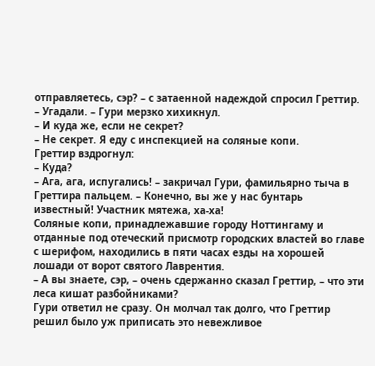отправляетесь, сэр? – с затаенной надеждой спросил Греттир.
– Угадали. – Гури мерзко хихикнул.
– И куда же, если не секрет?
– Не секрет. Я еду с инспекцией на соляные копи.
Греттир вздрогнул:
– Куда?
– Ага, ага, испугались! – закричал Гури, фамильярно тыча в Греттира пальцем. – Конечно, вы же у нас бунтарь известный! Участник мятежа, ха-ха!
Соляные копи, принадлежавшие городу Ноттингаму и отданные под отеческий присмотр городских властей во главе с шерифом, находились в пяти часах езды на хорошей лошади от ворот святого Лаврентия.
– А вы знаете, сэр, – очень сдержанно сказал Греттир, – что эти леса кишат разбойниками?
Гури ответил не сразу. Он молчал так долго, что Греттир решил было уж приписать это невежливое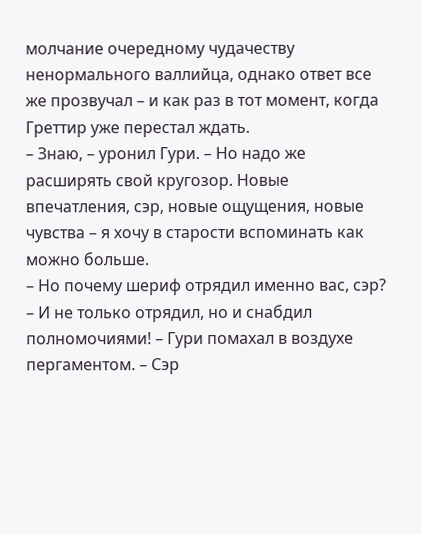молчание очередному чудачеству ненормального валлийца, однако ответ все же прозвучал – и как раз в тот момент, когда Греттир уже перестал ждать.
– Знаю, – уронил Гури. – Но надо же расширять свой кругозор. Новые впечатления, сэр, новые ощущения, новые чувства – я хочу в старости вспоминать как можно больше.
– Но почему шериф отрядил именно вас, сэр?
– И не только отрядил, но и снабдил полномочиями! – Гури помахал в воздухе пергаментом. – Сэр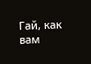Гай, как вам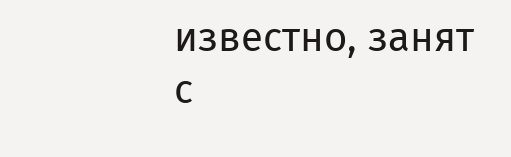известно, занят с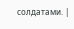солдатами. |